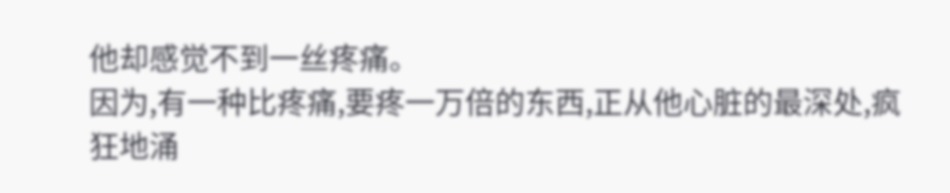他却感觉不到一丝疼痛。
因为,有一种比疼痛,要疼一万倍的东西,正从他心脏的最深处,疯狂地涌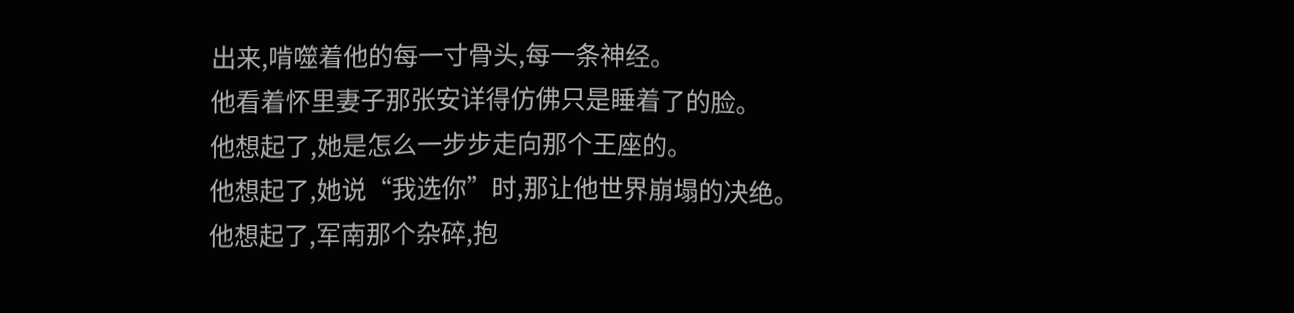出来,啃噬着他的每一寸骨头,每一条神经。
他看着怀里妻子那张安详得仿佛只是睡着了的脸。
他想起了,她是怎么一步步走向那个王座的。
他想起了,她说“我选你”时,那让他世界崩塌的决绝。
他想起了,军南那个杂碎,抱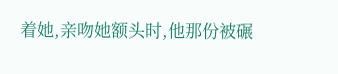着她,亲吻她额头时,他那份被碾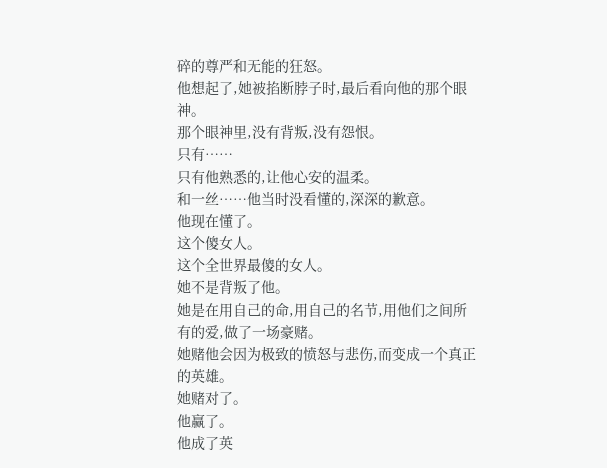碎的尊严和无能的狂怒。
他想起了,她被掐断脖子时,最后看向他的那个眼神。
那个眼神里,没有背叛,没有怨恨。
只有……
只有他熟悉的,让他心安的温柔。
和一丝……他当时没看懂的,深深的歉意。
他现在懂了。
这个傻女人。
这个全世界最傻的女人。
她不是背叛了他。
她是在用自己的命,用自己的名节,用他们之间所有的爱,做了一场豪赌。
她赌他会因为极致的愤怒与悲伤,而变成一个真正的英雄。
她赌对了。
他赢了。
他成了英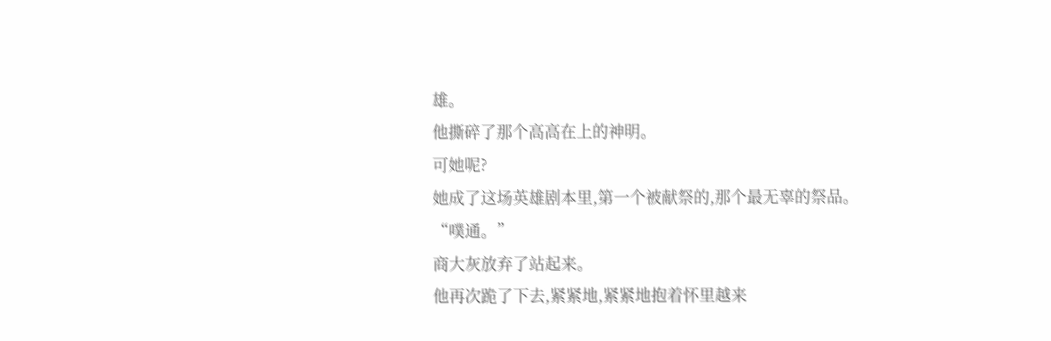雄。
他撕碎了那个高高在上的神明。
可她呢?
她成了这场英雄剧本里,第一个被献祭的,那个最无辜的祭品。
“噗通。”
商大灰放弃了站起来。
他再次跪了下去,紧紧地,紧紧地抱着怀里越来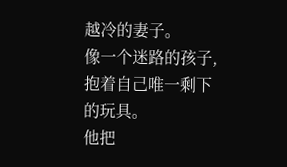越冷的妻子。
像一个迷路的孩子,抱着自己唯一剩下的玩具。
他把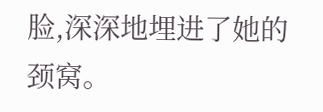脸,深深地埋进了她的颈窝。